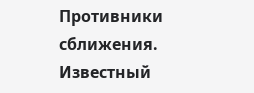Противники сближения. Известный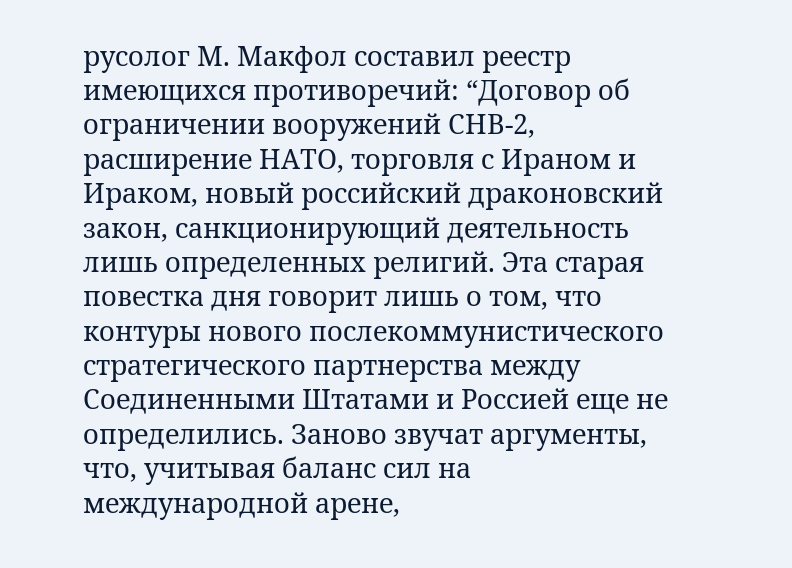русолог М. Макфол составил реестр имеющихся противоречий: “Договор об ограничении вооружений СНВ-2, расширение НАТО, торговля с Ираном и Ираком, новый российский драконовский закон, санкционирующий деятельность лишь определенных религий. Эта старая повестка дня говорит лишь о том, что контуры нового послекоммунистического стратегического партнерства между Соединенными Штатами и Россией еще не определились. Заново звучат аргументы, что, учитывая баланс сил на международной арене,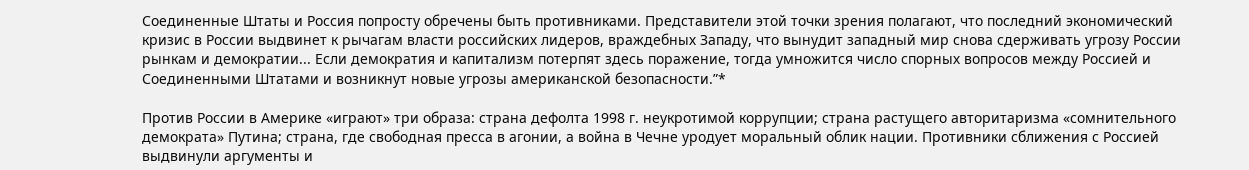Соединенные Штаты и Россия попросту обречены быть противниками. Представители этой точки зрения полагают, что последний экономический кризис в России выдвинет к рычагам власти российских лидеров, враждебных Западу, что вынудит западный мир снова сдерживать угрозу России рынкам и демократии... Если демократия и капитализм потерпят здесь поражение, тогда умножится число спорных вопросов между Россией и Соединенными Штатами и возникнут новые угрозы американской безопасности.”*

Против России в Америке «играют» три образа: страна дефолта 1998 г. неукротимой коррупции; страна растущего авторитаризма «сомнительного демократа» Путина; страна, где свободная пресса в агонии, а война в Чечне уродует моральный облик нации. Противники сближения с Россией выдвинули аргументы и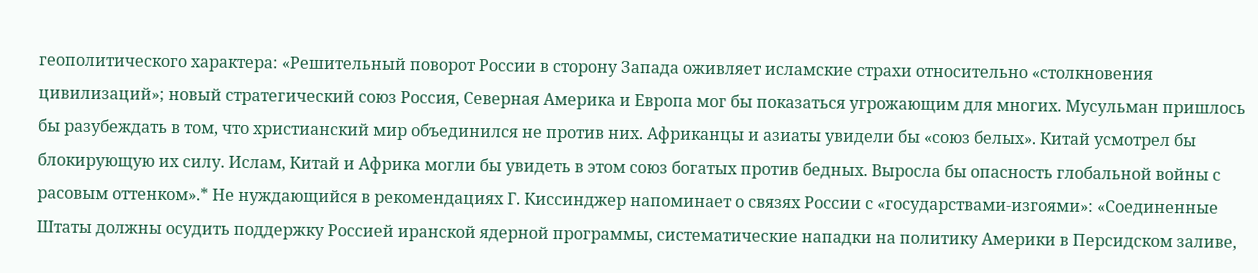геополитического характера: «Решительный поворот России в сторону Запада оживляет исламские страхи относительно «столкновения цивилизаций»; новый стратегический союз Россия, Северная Америка и Европа мог бы показаться угрожающим для многих. Мусульман пришлось бы разубеждать в том, что христианский мир объединился не против них. Африканцы и азиаты увидели бы «союз белых». Китай усмотрел бы блокирующую их силу. Ислам, Китай и Африка могли бы увидеть в этом союз богатых против бедных. Выросла бы опасность глобальной войны с расовым оттенком».* Не нуждающийся в рекомендациях Г. Киссинджер напоминает о связях России с «государствами-изгоями»: «Соединенные Штаты должны осудить поддержку Россией иранской ядерной программы, систематические нападки на политику Америки в Персидском заливе,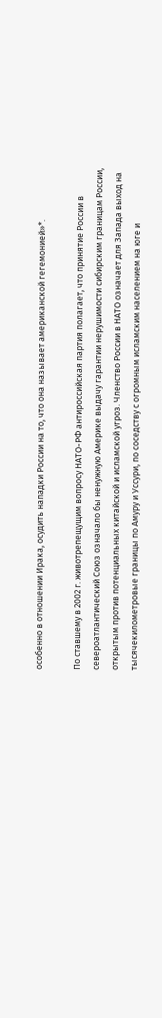особенно в отношении Ирака, осудить нападки России на то, что она называет американской гегемонией»*.

По ставшему в 2002 г. животрепещущим вопросу НАТО-РФ антироссийская партия полагает, что принятие России в североатлантический Союз означало бы ненужную Америке выдачу гарантии нерушимости сибирским границам России, открытым против потенциальных китайской и исламской угроз. Членство России в НАТО означает для Запада выход на тысячекилометровые границы по Амуру и Уссури, по соседству с огромным исламским населением на юге и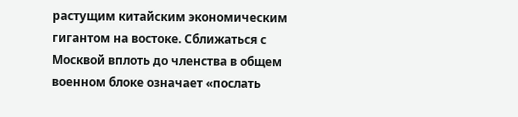растущим китайским экономическим гигантом на востоке. Сближаться с Москвой вплоть до членства в общем военном блоке означает «послать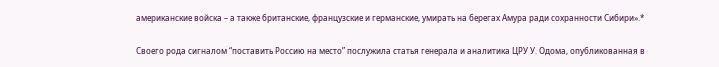американские войска – а также британские, французские и германские, умирать на берегах Амура ради сохранности Сибири».*

Своего рода сигналом “поставить Россию на место” послужила статья генерала и аналитика ЦРУ У. Одома, опубликованная в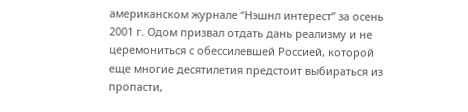американском журнале “Нэшнл интерест” за осень 2001 г. Одом призвал отдать дань реализму и не церемониться с обессилевшей Россией, которой еще многие десятилетия предстоит выбираться из пропасти,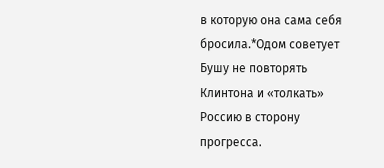в которую она сама себя бросила.*Одом советует Бушу не повторять Клинтона и «толкать» Россию в сторону прогресса.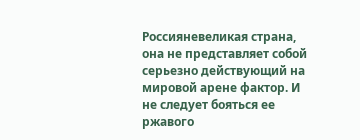Россияневеликая страна, она не представляет собой серьезно действующий на мировой арене фактор. И не следует бояться ее ржавого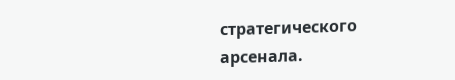стратегического арсенала.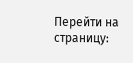Перейти на страницу: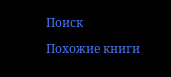Поиск

Похожие книги